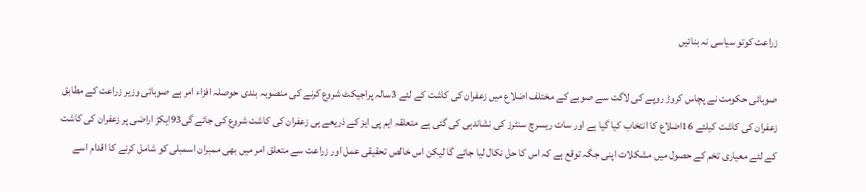زراعت کوتو سیاسی نہ بنائیں

صوبائی حکومت نے پچاس کروڑ روپے کی لاگت سے صوبے کے مختلف اضلاع میں زعفران کی کاشت کے لئے 3سالہ پراجیکٹ شروع کرنے کی منصوبہ بندی حوصلہ افزاء امر ہے صوبائی وزیر زراعت کے مطابق زعفران کی کاشت کیلئے 16اضلاع کا انتخاب کیا گیا ہے اور سات ریسرچ سنٹرز کی نشاندہی کی گئی ہے متعلقہ ایم پی ایز کے ذریعے ہی زعفران کی کاشت شروع کی جائے گی93ایکڑ اراضی پر زعفران کی کاشت کے لئے معیاری تخم کے حصول میں مشکلات اپنی جگہ توقع ہے کہ اس کا حل نکال لیا جائے گا لیکن اس خالص تحقیقی عمل اور زراعت سے متعلق امر میں بھی ممبران اسمبلی کو شامل کرنے کا اقدام اسے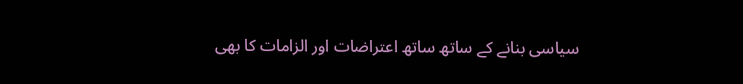سیاسی بنانے کے ساتھ ساتھ اعتراضات اور الزامات کا بھی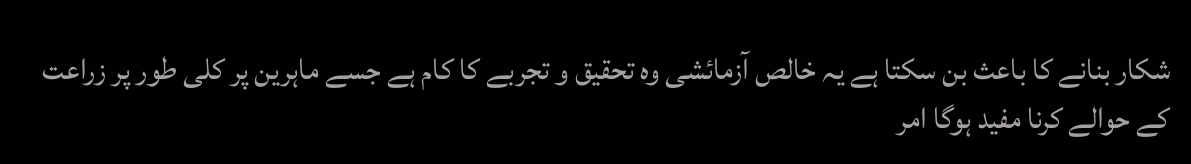شکار بنانے کا باعث بن سکتا ہے یہ خالص آزمائشی وہ تحقیق و تجربے کا کام ہے جسے ماہرین پر کلی طور پر زراعت کے حوالے کرنا مفید ہوگا امر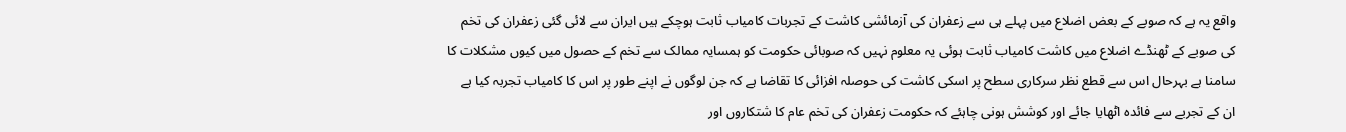واقع یہ ہے کہ صوبے کے بعض اضلاع میں پہلے ہی سے زعفران کی آزمائشی کاشت کے تجربات کامیاب ثابت ہوچکے ہیں ایران سے لائی گئی زعفران کی تخم کی صوبے کے ٹھنڈے اضلاع میں کاشت کامیاب ثابت ہوئی یہ معلوم نہیں کہ صوبائی حکومت کو ہمسایہ ممالک سے تخم کے حصول میں کیوں مشکلات کا سامنا ہے بہرحال اس سے قطع نظر سرکاری سطح پر اسکی کاشت کی حوصلہ افزائی کا تقاضا ہے کہ جن لوگوں نے اپنے طور پر اس کا کامیاب تجربہ کیا ہے ان کے تجربے سے فائدہ اٹھایا جائے اور کوشش ہونی چاہئے کہ حکومت زعفران کی تخم عام کا شتکاروں اور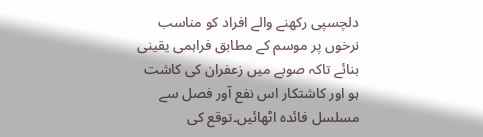دلچسپی رکھنے والے افراد کو مناسب نرخوں پر موسم کے مطابق فراہمی یقینی بنائے تاکہ صوبے میں زعفران کی کاشت ہو اور کاشتکار اس نفع آور فصل سے مسلسل فائدہ اٹھائیں۔توقع کی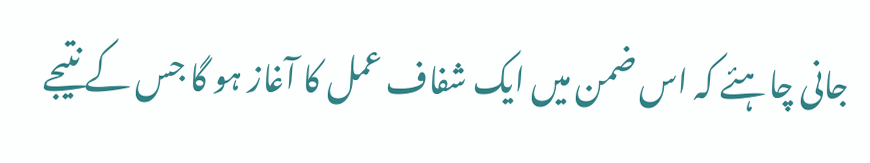جانی چاہئے کہ اس ضمن میں ایک شفاف عمل کا آغاز ہو گا جس کے نتیجے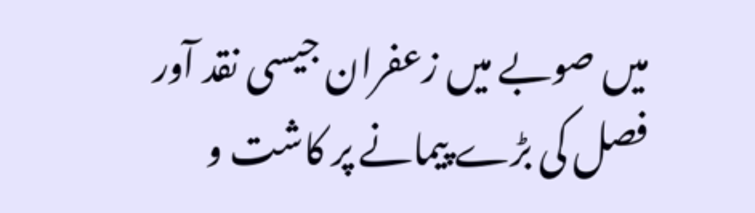میں صوبے میں زعفران جیسی نقد آور فصل کی بڑے پیمانے پر کاشت و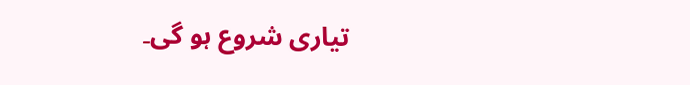تیاری شروع ہو گی۔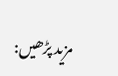مزید پڑھیں: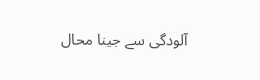آلودگی سے جینا محال